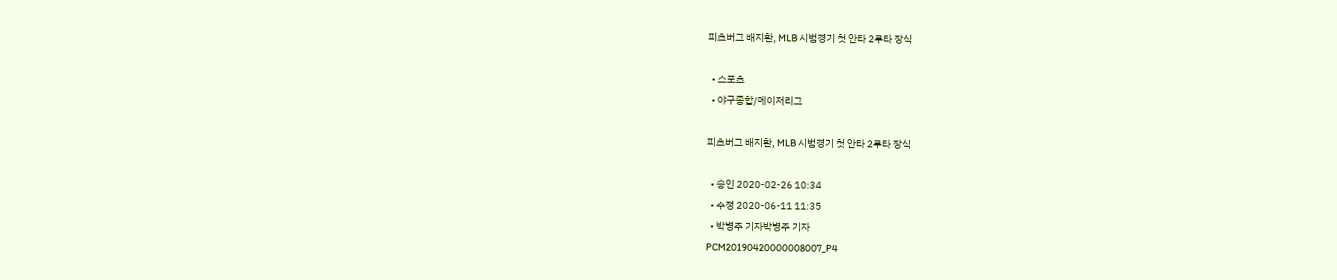피츠버그 배지환, MLB 시범경기 첫 안타 2루타 장식

  • 스포츠
  • 야구종합/메이저리그

피츠버그 배지환, MLB 시범경기 첫 안타 2루타 장식

  • 승인 2020-02-26 10:34
  • 수정 2020-06-11 11:35
  • 박병주 기자박병주 기자
PCM20190420000008007_P4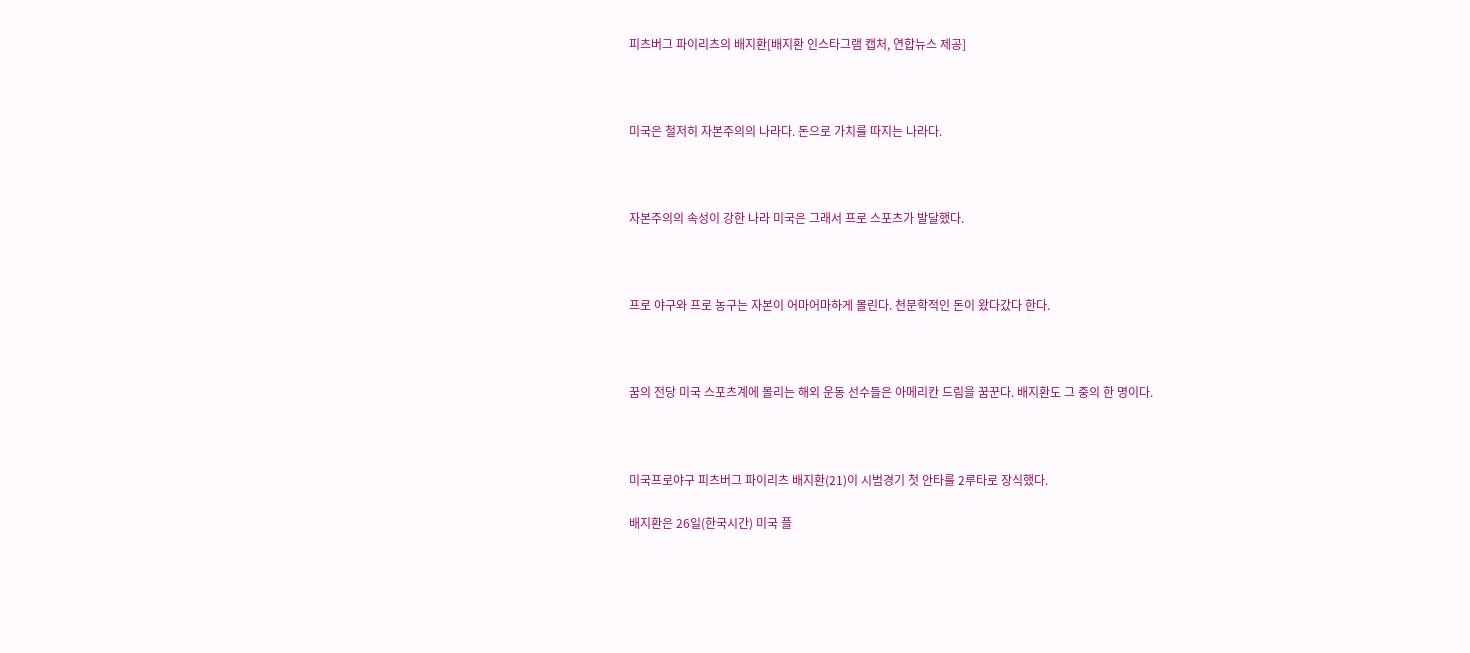피츠버그 파이리츠의 배지환[배지환 인스타그램 캡처, 연합뉴스 제공]



미국은 철저히 자본주의의 나라다. 돈으로 가치를 따지는 나라다.



자본주의의 속성이 강한 나라 미국은 그래서 프로 스포츠가 발달했다.



프로 야구와 프로 농구는 자본이 어마어마하게 몰린다. 천문학적인 돈이 왔다갔다 한다.



꿈의 전당 미국 스포츠계에 몰리는 해외 운동 선수들은 아메리칸 드림을 꿈꾼다. 배지환도 그 중의 한 명이다.



미국프로야구 피츠버그 파이리츠 배지환(21)이 시범경기 첫 안타를 2루타로 장식했다.

배지환은 26일(한국시간) 미국 플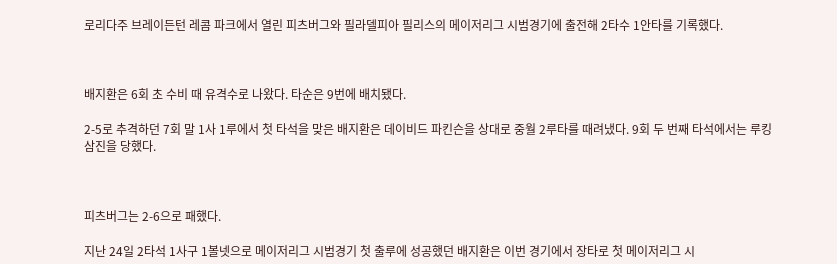로리다주 브레이든턴 레콤 파크에서 열린 피츠버그와 필라델피아 필리스의 메이저리그 시범경기에 출전해 2타수 1안타를 기록했다.



배지환은 6회 초 수비 때 유격수로 나왔다. 타순은 9번에 배치됐다.

2-5로 추격하던 7회 말 1사 1루에서 첫 타석을 맞은 배지환은 데이비드 파킨슨을 상대로 중월 2루타를 때려냈다. 9회 두 번째 타석에서는 루킹 삼진을 당했다.



피츠버그는 2-6으로 패했다.

지난 24일 2타석 1사구 1볼넷으로 메이저리그 시범경기 첫 출루에 성공했던 배지환은 이번 경기에서 장타로 첫 메이저리그 시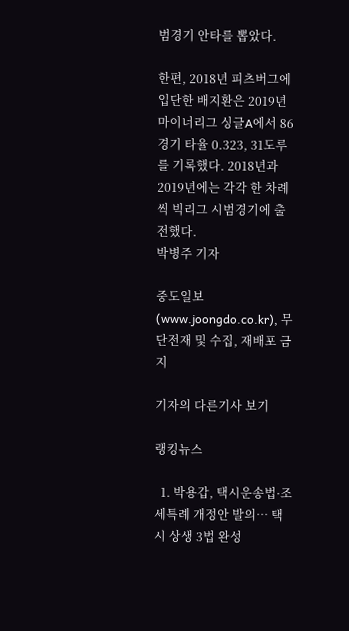범경기 안타를 뽑았다.

한편, 2018년 피츠버그에 입단한 배지환은 2019년 마이너리그 싱글A에서 86경기 타율 0.323, 31도루를 기록했다. 2018년과 2019년에는 각각 한 차례씩 빅리그 시범경기에 출전했다.
박병주 기자

중도일보(www.joongdo.co.kr), 무단전재 및 수집, 재배포 금지

기자의 다른기사 보기

랭킹뉴스

  1. 박용갑, 택시운송법·조세특례 개정안 발의… 택시 상생 3법 완성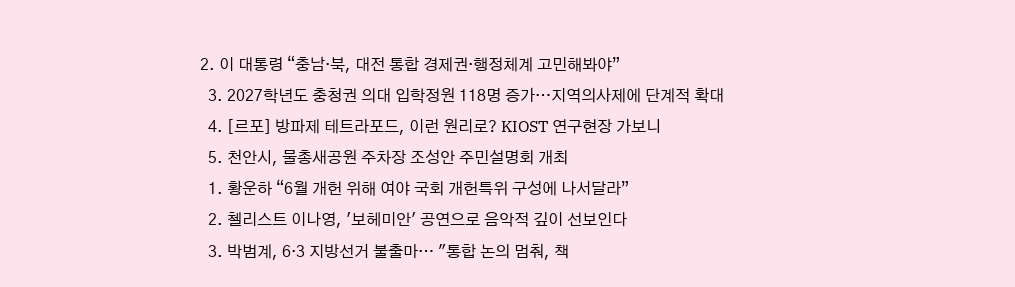2. 이 대통령 “충남·북, 대전 통합 경제권·행정체계 고민해봐야”
  3. 2027학년도 충청권 의대 입학정원 118명 증가…지역의사제에 단계적 확대
  4. [르포] 방파제 테트라포드, 이런 원리로? KIOST 연구현장 가보니
  5. 천안시, 물총새공원 주차장 조성안 주민설명회 개최
  1. 황운하 “6월 개헌 위해 여야 국회 개헌특위 구성에 나서달라”
  2. 첼리스트 이나영, '보헤미안' 공연으로 음악적 깊이 선보인다
  3. 박범계, 6·3 지방선거 불출마… "통합 논의 멈춰, 책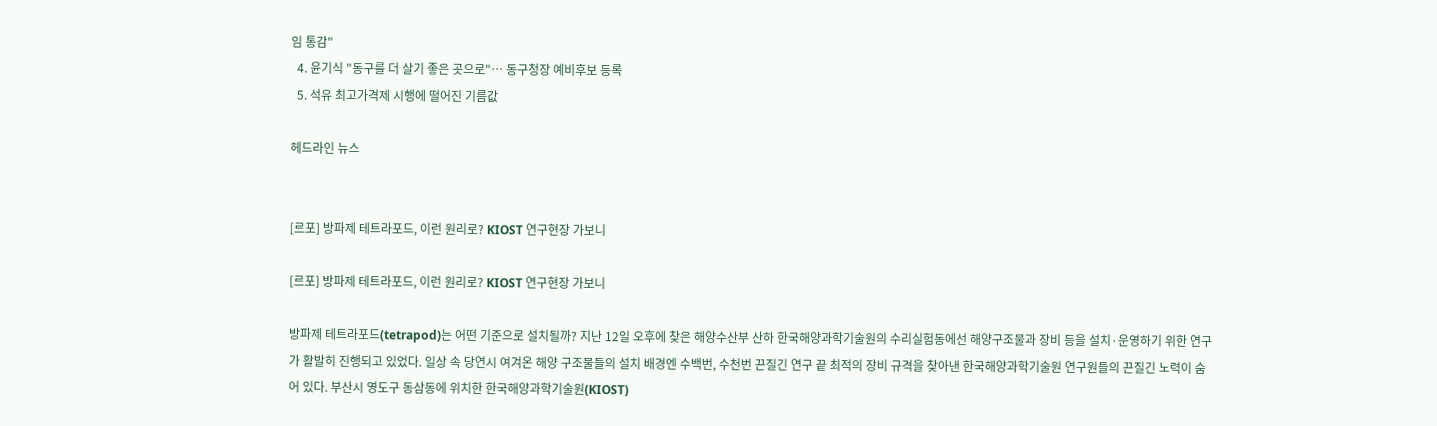임 통감"
  4. 윤기식 "동구를 더 살기 좋은 곳으로"… 동구청장 예비후보 등록
  5. 석유 최고가격제 시행에 떨어진 기름값

헤드라인 뉴스


[르포] 방파제 테트라포드, 이런 원리로? KIOST 연구현장 가보니

[르포] 방파제 테트라포드, 이런 원리로? KIOST 연구현장 가보니

방파제 테트라포드(tetrapod)는 어떤 기준으로 설치될까? 지난 12일 오후에 찾은 해양수산부 산하 한국해양과학기술원의 수리실험동에선 해양구조물과 장비 등을 설치·운영하기 위한 연구가 활발히 진행되고 있었다. 일상 속 당연시 여겨온 해양 구조물들의 설치 배경엔 수백번, 수천번 끈질긴 연구 끝 최적의 장비 규격을 찾아낸 한국해양과학기술원 연구원들의 끈질긴 노력이 숨어 있다. 부산시 영도구 동삼동에 위치한 한국해양과학기술원(KIOST)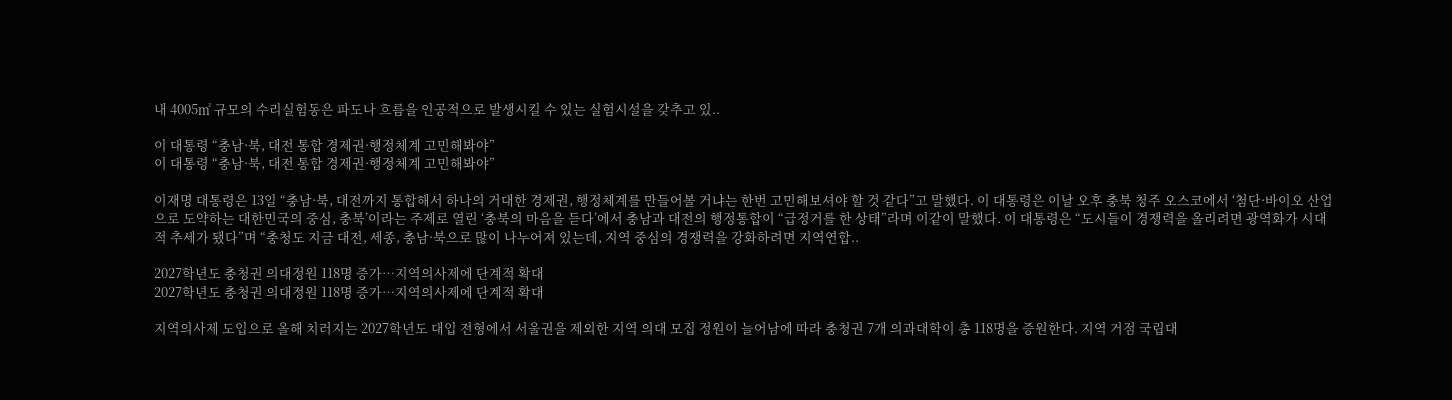내 4005㎡ 규모의 수리실험동은 파도나 흐름을 인공적으로 발생시킬 수 있는 실험시설을 갖추고 있..

이 대통령 “충남·북, 대전 통합 경제권·행정체계 고민해봐야”
이 대통령 “충남·북, 대전 통합 경제권·행정체계 고민해봐야”

이재명 대통령은 13일 “충남·북, 대전까지 통합해서 하나의 거대한 경제권, 행정체계를 만들어볼 거냐는 한번 고민해보셔야 할 것 같다”고 말했다. 이 대통령은 이날 오후 충북 청주 오스코에서 ‘첨단·바이오 산업으로 도약하는 대한민국의 중심, 충북’이라는 주제로 열린 ‘충북의 마음을 듣다’에서 충남과 대전의 행정통합이 “급정거를 한 상태”라며 이같이 말했다. 이 대통령은 “도시들이 경쟁력을 올리려면 광역화가 시대적 추세가 됐다”며 “충청도 지금 대전, 세종, 충남·북으로 많이 나누어져 있는데, 지역 중심의 경쟁력을 강화하려면 지역연합..

2027학년도 충청권 의대정원 118명 증가…지역의사제에 단계적 확대
2027학년도 충청권 의대정원 118명 증가…지역의사제에 단계적 확대

지역의사제 도입으로 올해 치러지는 2027학년도 대입 전형에서 서울권을 제외한 지역 의대 모집 정원이 늘어남에 따라 충청권 7개 의과대학이 총 118명을 증원한다. 지역 거점 국립대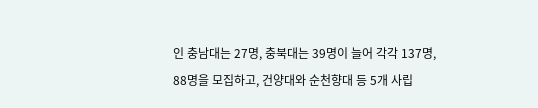인 충남대는 27명, 충북대는 39명이 늘어 각각 137명, 88명을 모집하고, 건양대와 순천향대 등 5개 사립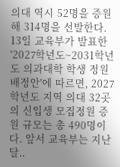의대 역시 52명을 증원해 314명을 선발한다. 13일 교육부가 발표한 '2027학년도~2031학년도 의과대학 학생 정원 배정안'에 따르면, 2027학년도 지역 의대 32곳의 신입생 모집정원 증원 규모는 총 490명이다. 앞서 교육부는 지난달..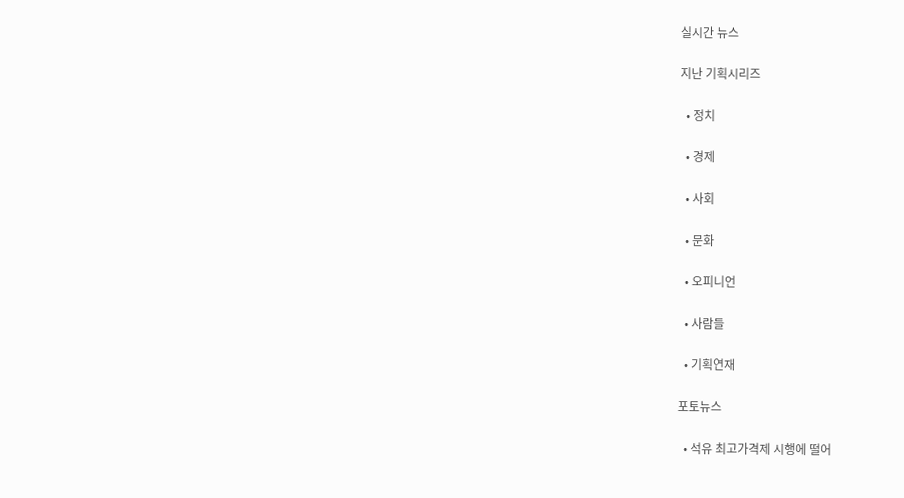실시간 뉴스

지난 기획시리즈

  • 정치

  • 경제

  • 사회

  • 문화

  • 오피니언

  • 사람들

  • 기획연재

포토뉴스

  • 석유 최고가격제 시행에 떨어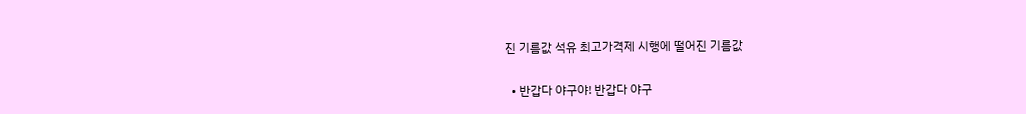진 기름값 석유 최고가격제 시행에 떨어진 기름값

  • 반갑다 야구야! 반갑다 야구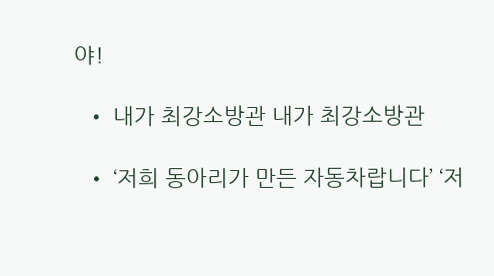야!

  • 내가 최강소방관 내가 최강소방관

  • ‘저희 동아리가 만든 자동차랍니다’ ‘저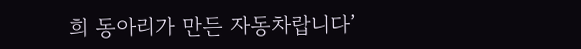희 동아리가 만든 자동차랍니다’